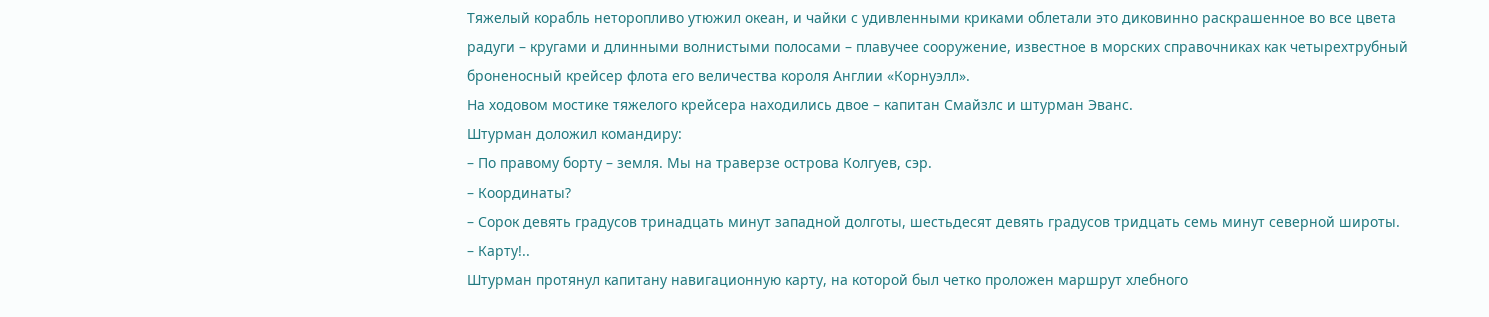Тяжелый корабль неторопливо утюжил океан, и чайки с удивленными криками облетали это диковинно раскрашенное во все цвета радуги – кругами и длинными волнистыми полосами – плавучее сооружение, известное в морских справочниках как четырехтрубный броненосный крейсер флота его величества короля Англии «Корнуэлл».
На ходовом мостике тяжелого крейсера находились двое – капитан Смайзлс и штурман Эванс.
Штурман доложил командиру:
– По правому борту – земля. Мы на траверзе острова Колгуев, сэр.
– Координаты?
– Сорок девять градусов тринадцать минут западной долготы, шестьдесят девять градусов тридцать семь минут северной широты.
– Карту!..
Штурман протянул капитану навигационную карту, на которой был четко проложен маршрут хлебного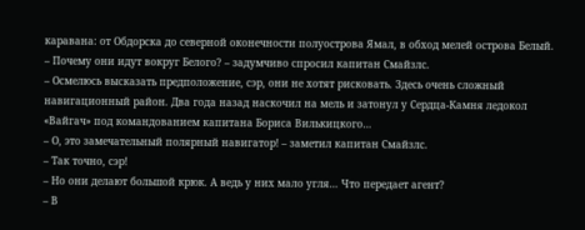каравана: от Обдорска до северной оконечности полуострова Ямал, в обход мелей острова Белый.
– Почему они идут вокруг Белого? – задумчиво спросил капитан Смайзлс.
– Осмелюсь высказать предположение, сэр, они не хотят рисковать. Здесь очень сложный навигационный район. Два года назад наскочил на мель и затонул у Сердца-Камня ледокол «Вайгач» под командованием капитана Бориса Вилькицкого…
– О, это замечательный полярный навигатор! – заметил капитан Смайзлс.
– Так точно, сэр!
– Но они делают большой крюк. А ведь у них мало угля… Что передает агент?
– В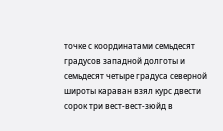точке с координатами семьдесят градусов западной долготы и семьдесят четыре градуса северной широты караван взял курс двести сорок три вест-вест-зюйд в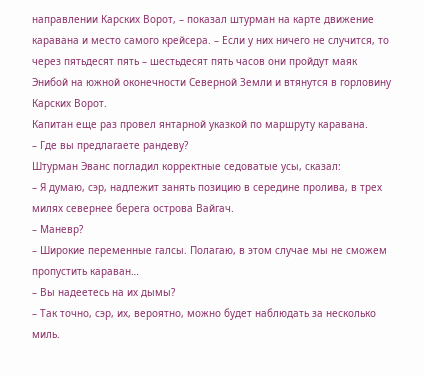направлении Карских Ворот, – показал штурман на карте движение каравана и место самого крейсера. – Если у них ничего не случится, то через пятьдесят пять – шестьдесят пять часов они пройдут маяк Энибой на южной оконечности Северной Земли и втянутся в горловину Карских Ворот.
Капитан еще раз провел янтарной указкой по маршруту каравана.
– Где вы предлагаете рандеву?
Штурман Эванс погладил корректные седоватые усы, сказал:
– Я думаю, сэр, надлежит занять позицию в середине пролива, в трех милях севернее берега острова Вайгач.
– Маневр?
– Широкие переменные галсы. Полагаю, в этом случае мы не сможем пропустить караван…
– Вы надеетесь на их дымы?
– Так точно, сэр, их, вероятно, можно будет наблюдать за несколько миль.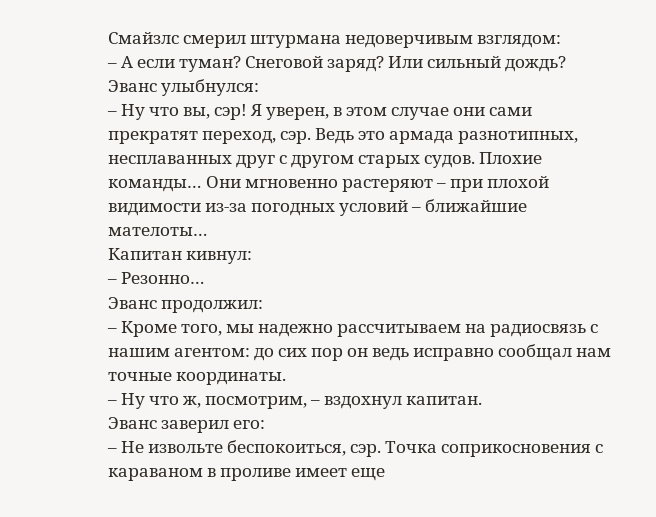Смайзлс смерил штурмана недоверчивым взглядом:
– А если туман? Снеговой заряд? Или сильный дождь?
Эванс улыбнулся:
– Ну что вы, сэр! Я уверен, в этом случае они сами прекратят переход, сэр. Ведь это армада разнотипных, несплаванных друг с другом старых судов. Плохие команды… Они мгновенно растеряют – при плохой видимости из-за погодных условий – ближайшие мателоты…
Капитан кивнул:
– Резонно…
Эванс продолжил:
– Кроме того, мы надежно рассчитываем на радиосвязь с нашим агентом: до сих пор он ведь исправно сообщал нам точные координаты.
– Ну что ж, посмотрим, – вздохнул капитан.
Эванс заверил его:
– Не извольте беспокоиться, сэр. Точка соприкосновения с караваном в проливе имеет еще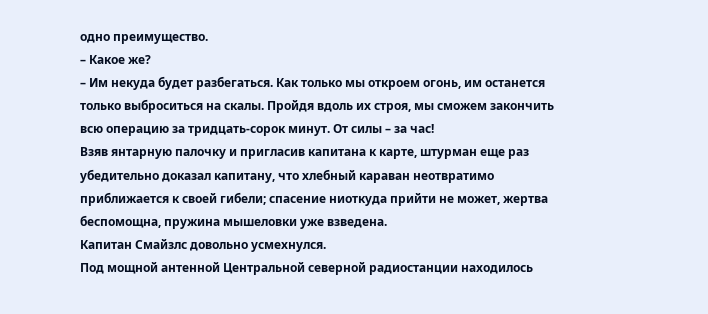одно преимущество.
– Какое же?
– Им некуда будет разбегаться. Как только мы откроем огонь, им останется только выброситься на скалы. Пройдя вдоль их строя, мы сможем закончить всю операцию за тридцать-сорок минут. От силы – за час!
Взяв янтарную палочку и пригласив капитана к карте, штурман еще раз убедительно доказал капитану, что хлебный караван неотвратимо приближается к своей гибели; спасение ниоткуда прийти не может, жертва беспомощна, пружина мышеловки уже взведена.
Капитан Смайзлс довольно усмехнулся.
Под мощной антенной Центральной северной радиостанции находилось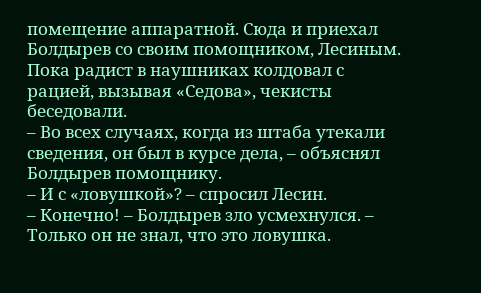помещение аппаратной. Сюда и приехал Болдырев со своим помощником, Лесиным.
Пока радист в наушниках колдовал с рацией, вызывая «Седова», чекисты беседовали.
– Во всех случаях, когда из штаба утекали сведения, он был в курсе дела, – объяснял Болдырев помощнику.
– И с «ловушкой»? – спросил Лесин.
– Конечно! – Болдырев зло усмехнулся. – Только он не знал, что это ловушка.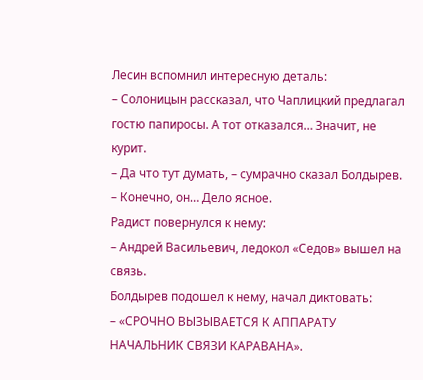Лесин вспомнил интересную деталь:
– Солоницын рассказал, что Чаплицкий предлагал гостю папиросы. А тот отказался… Значит, не курит.
– Да что тут думать, – сумрачно сказал Болдырев. – Конечно, он… Дело ясное.
Радист повернулся к нему:
– Андрей Васильевич, ледокол «Седов» вышел на связь.
Болдырев подошел к нему, начал диктовать:
– «СРОЧНО ВЫЗЫВАЕТСЯ К АППАРАТУ НАЧАЛЬНИК СВЯЗИ КАРАВАНА».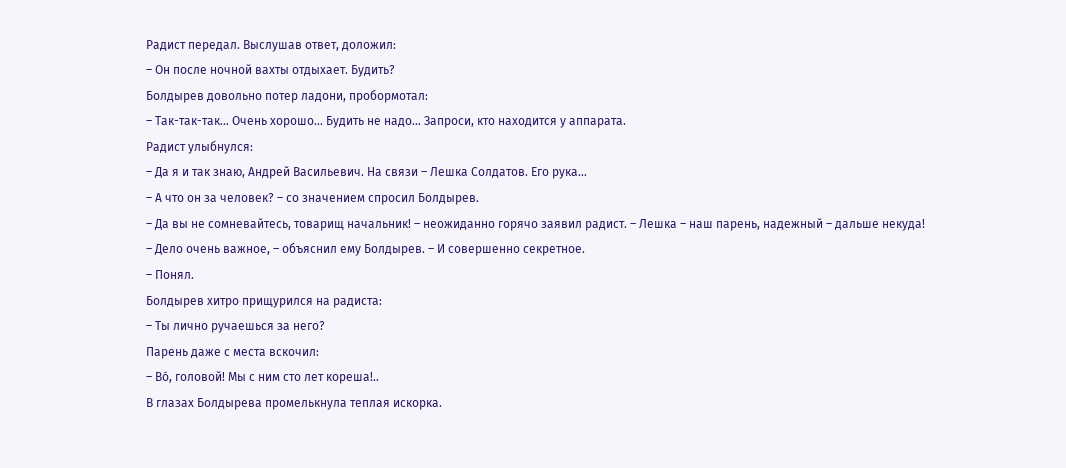Радист передал. Выслушав ответ, доложил:
– Он после ночной вахты отдыхает. Будить?
Болдырев довольно потер ладони, пробормотал:
– Так-так-так… Очень хорошо… Будить не надо… Запроси, кто находится у аппарата.
Радист улыбнулся:
– Да я и так знаю, Андрей Васильевич. На связи – Лешка Солдатов. Его рука…
– А что он за человек? – со значением спросил Болдырев.
– Да вы не сомневайтесь, товарищ начальник! – неожиданно горячо заявил радист. – Лешка – наш парень, надежный – дальше некуда!
– Дело очень важное, – объяснил ему Болдырев. – И совершенно секретное.
– Понял.
Болдырев хитро прищурился на радиста:
– Ты лично ручаешься за него?
Парень даже с места вскочил:
– Вó, головой! Мы с ним сто лет кореша!..
В глазах Болдырева промелькнула теплая искорка.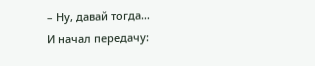– Ну, давай тогда…
И начал передачу: